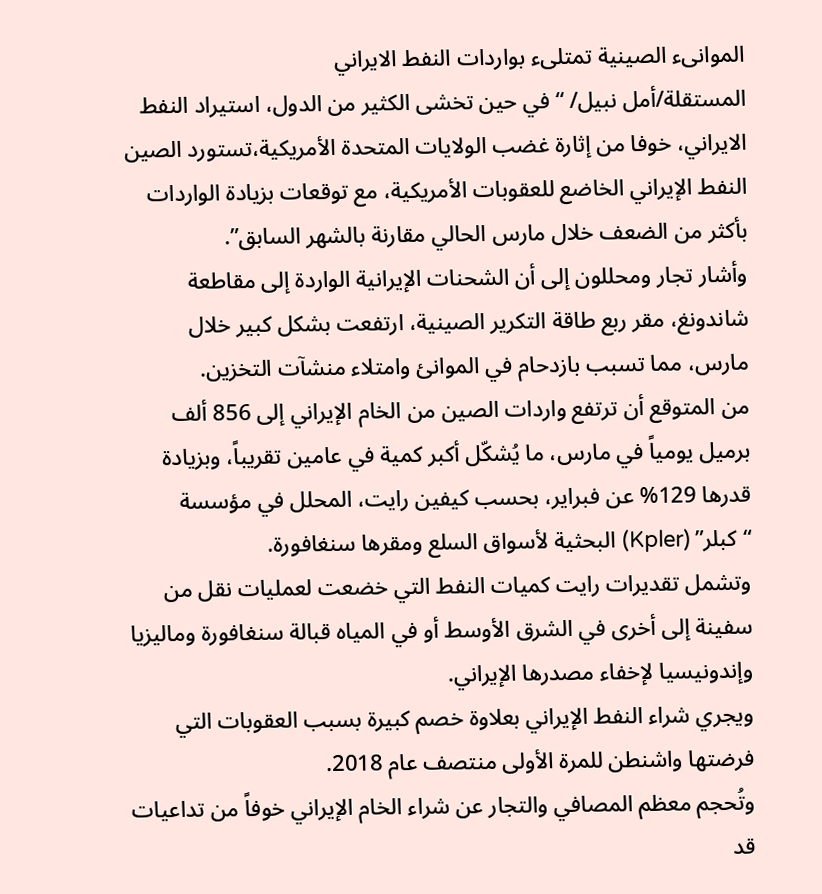الموانىء الصينية تمتلىء بواردات النفط الايراني
المستقلة/أمل نبيل/ “في حين تخشى الكثير من الدول، استيراد النفط الايراني، خوفا من إثارة غضب الولايات المتحدة الأمريكية،تستورد الصين النفط الإيراني الخاضع للعقوبات الأمريكية، مع توقعات بزيادة الواردات بأكثر من الضعف خلال مارس الحالي مقارنة بالشهر السابق”.
وأشار تجار ومحللون إلى أن الشحنات الإيرانية الواردة إلى مقاطعة شاندونغ، مقر ربع طاقة التكرير الصينية، ارتفعت بشكل كبير خلال مارس، مما تسبب بازدحام في الموانئ وامتلاء منشآت التخزين.
من المتوقع أن ترتفع واردات الصين من الخام الإيراني إلى 856 ألف برميل يومياً في مارس، ما يُشكّل أكبر كمية في عامين تقريباً، وبزيادة قدرها 129% عن فبراير، بحسب كيفين رايت، المحلل في مؤسسة “كبلر” (Kpler) البحثية لأسواق السلع ومقرها سنغافورة.
وتشمل تقديرات رايت كميات النفط التي خضعت لعمليات نقل من سفينة إلى أخرى في الشرق الأوسط أو في المياه قبالة سنغافورة وماليزيا وإندونيسيا لإخفاء مصدرها الإيراني.
ويجري شراء النفط الإيراني بعلاوة خصم كبيرة بسبب العقوبات التي فرضتها واشنطن للمرة الأولى منتصف عام 2018.
وتُحجم معظم المصافي والتجار عن شراء الخام الإيراني خوفاً من تداعيات قد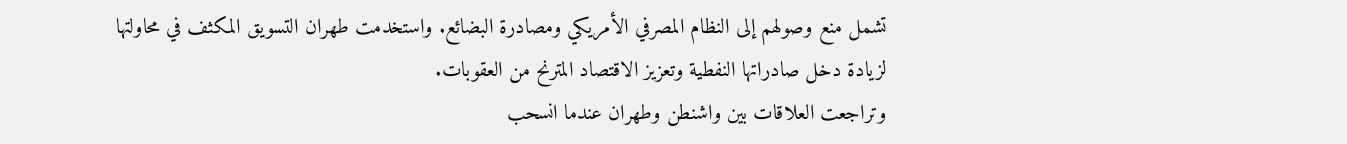تشمل منع وصولهم إلى النظام المصرفي الأمريكي ومصادرة البضائع. واستخدمت طهران التسويق المكثف في محاولتها لزيادة دخل صادراتها النفطية وتعزيز الاقتصاد المترنح من العقوبات.
وتراجعت العلاقات بين واشنطن وطهران عندما انسحب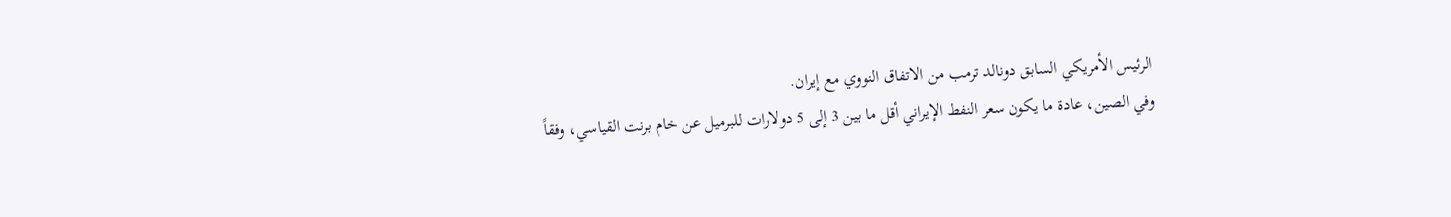الرئيس الأمريكي السابق دونالد ترمب من الاتفاق النووي مع إيران.
وفي الصين، عادة ما يكون سعر النفط الإيراني أقل ما بين 3 إلى 5 دولارات للبرميل عن خام برنت القياسي، وفقاً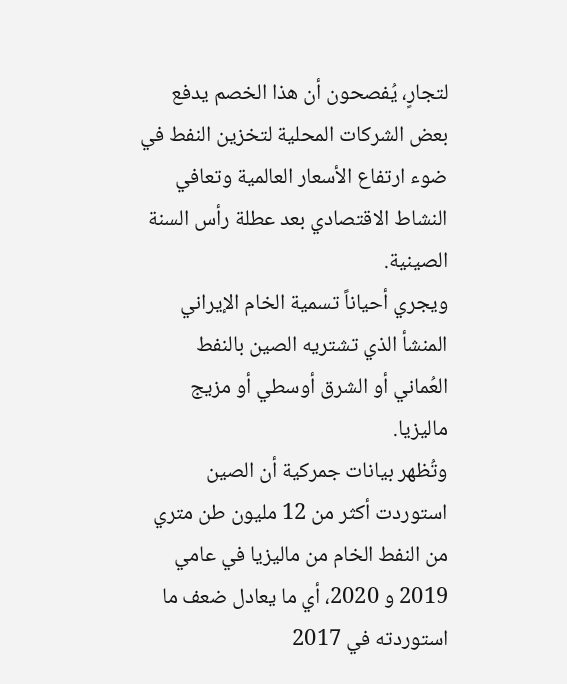لتجارٍ، يُفصحون أن هذا الخصم يدفع بعض الشركات المحلية لتخزين النفط في ضوء ارتفاع الأسعار العالمية وتعافي النشاط الاقتصادي بعد عطلة رأس السنة الصينية.
ويجري أحياناً تسمية الخام الإيراني المنشأ الذي تشتريه الصين بالنفط العُماني أو الشرق أوسطي أو مزيج ماليزيا.
وتُظهر بيانات جمركية أن الصين استوردت أكثر من 12 مليون طن متري من النفط الخام من ماليزيا في عامي 2019 و 2020، أي ما يعادل ضعف ما استوردته في 2017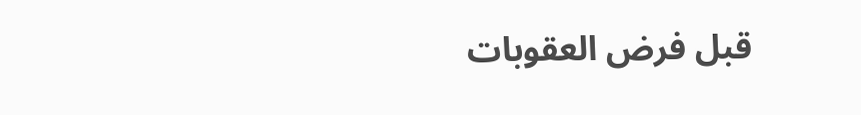قبل فرض العقوبات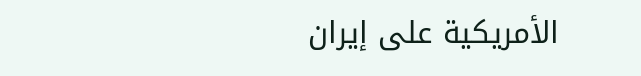الأمريكية على إيران